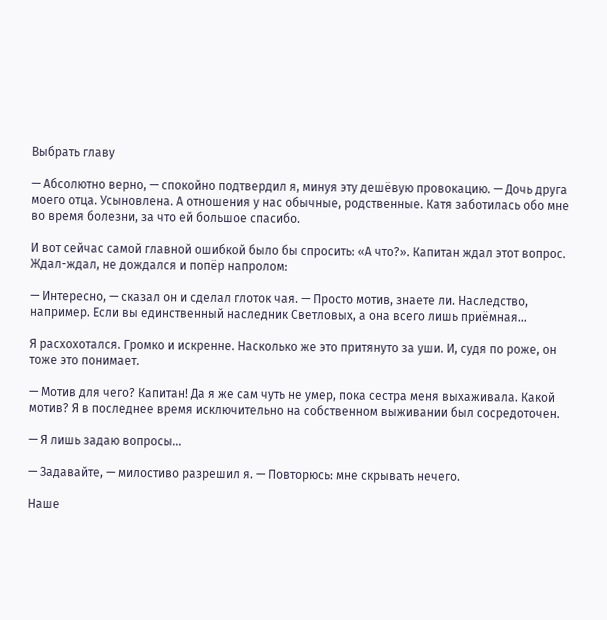Выбрать главу

— Абсолютно верно, — спокойно подтвердил я, минуя эту дешёвую провокацию. — Дочь друга моего отца. Усыновлена. А отношения у нас обычные, родственные. Катя заботилась обо мне во время болезни, за что ей большое спасибо.

И вот сейчас самой главной ошибкой было бы спросить: «А что?». Капитан ждал этот вопрос. Ждал-ждал, не дождался и попёр напролом:

— Интересно, — сказал он и сделал глоток чая. — Просто мотив, знаете ли. Наследство, например. Если вы единственный наследник Светловых, а она всего лишь приёмная…

Я расхохотался. Громко и искренне. Насколько же это притянуто за уши. И, судя по роже, он тоже это понимает.

— Мотив для чего? Капитан! Да я же сам чуть не умер, пока сестра меня выхаживала. Какой мотив? Я в последнее время исключительно на собственном выживании был сосредоточен.

— Я лишь задаю вопросы…

— Задавайте, — милостиво разрешил я. — Повторюсь: мне скрывать нечего.

Наше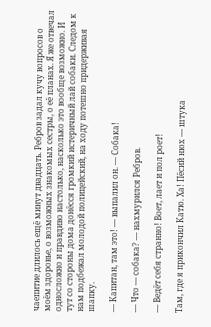чаепитие длилось ещё минут двадцать. Ребров задал кучу вопросов о моём здоровье, о возможных знакомых сестры, о её планах. Я же отвечал односложно и правдиво настолько, насколько это вообще возможно. И тут со стороны дома донёсся громкий истеричный лай собаки. Следом к нам подбежал молодой полицейский, на ходу потешно придерживая шапку.

— Капитан, там это! — выпалил он. — Собака!

— Что — собака? — нахмурился Ребров.

— Ведёт себя странно! Воет, лает и пол роет!

Там, где я прикончил Катю. Ха! Пёсий нюх — штука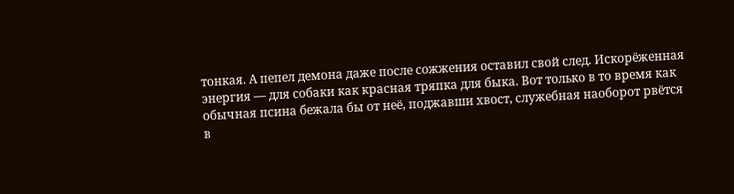тонкая. А пепел демона даже после сожжения оставил свой след. Искорёженная энергия — для собаки как красная тряпка для быка. Вот только в то время как обычная псина бежала бы от неё, поджавши хвост, служебная наоборот рвётся в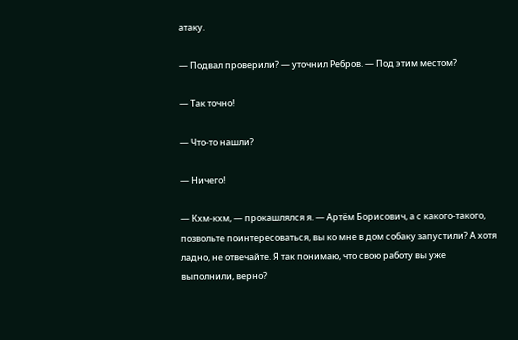атаку.

— Подвал проверили? — уточнил Ребров. — Под этим местом?

— Так точно!

— Что-то нашли?

— Ничего!

— Кхм-кхм, — прокашлялся я. — Артём Борисович, а с какого-такого, позвольте поинтересоваться, вы ко мне в дом собаку запустили? А хотя ладно, не отвечайте. Я так понимаю, что свою работу вы уже выполнили, верно?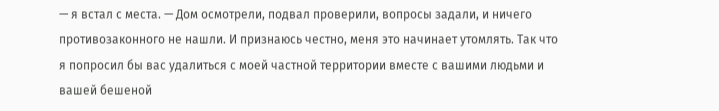— я встал с места. — Дом осмотрели, подвал проверили, вопросы задали, и ничего противозаконного не нашли. И признаюсь честно, меня это начинает утомлять. Так что я попросил бы вас удалиться с моей частной территории вместе с вашими людьми и вашей бешеной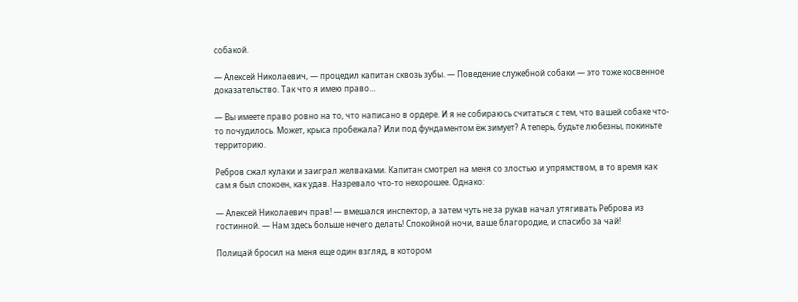собакой.

— Алексей Николаевич, — процедил капитан сквозь зубы. — Поведение служебной собаки — это тоже косвенное доказательство. Так что я имею право…

— Вы имеете право ровно на то, что написано в ордере. И я не собираюсь считаться с тем, что вашей собаке что-то почудилось. Может, крыса пробежала? Или под фундаментом ёж зимует? А теперь, будьте любезны, покиньте территорию.

Ребров сжал кулаки и заиграл желваками. Капитан смотрел на меня со злостью и упрямством, в то время как сам я был спокоен, как удав. Назревало что-то нехорошее. Однако:

— Алексей Николаевич прав! — вмешался инспектор, а затем чуть не за рукав начал утягивать Реброва из гостинной. — Нам здесь больше нечего делать! Спокойной ночи, ваше благородие, и спасибо за чай!

Полицай бросил на меня еще один взгляд, в котором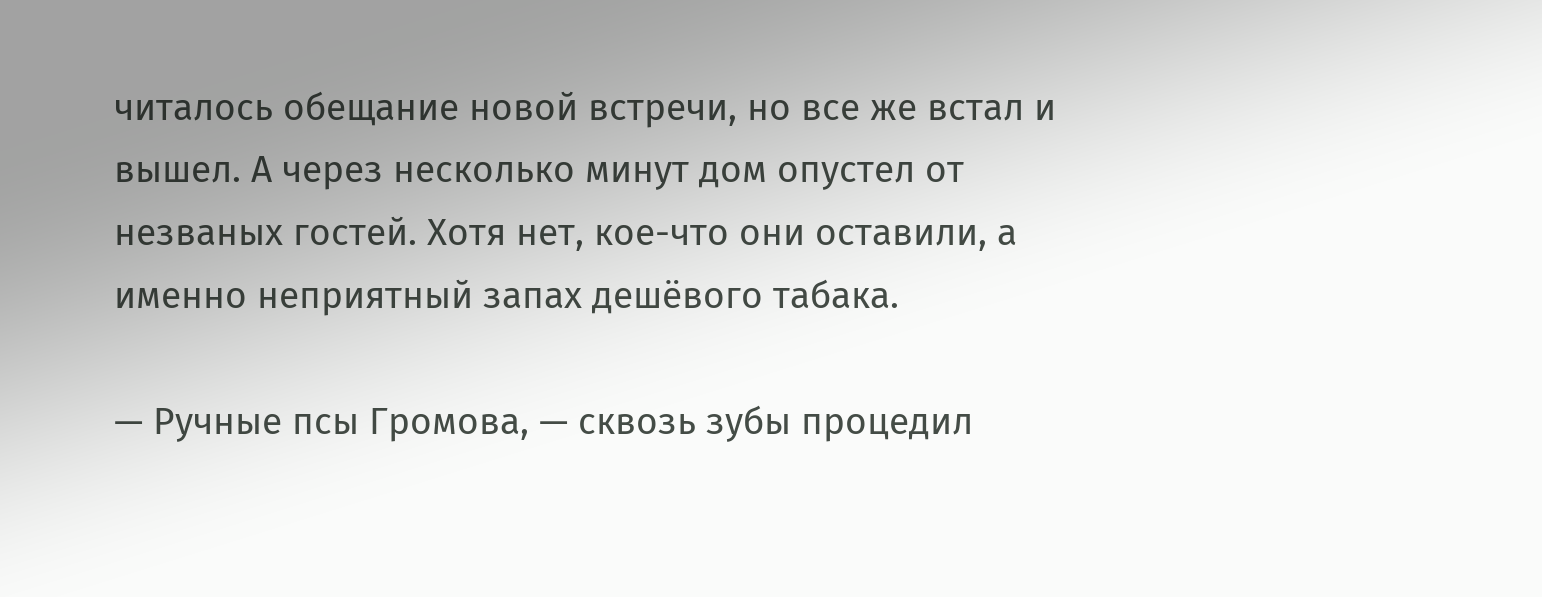читалось обещание новой встречи, но все же встал и вышел. А через несколько минут дом опустел от незваных гостей. Хотя нет, кое-что они оставили, а именно неприятный запах дешёвого табака.

— Ручные псы Громова, — сквозь зубы процедил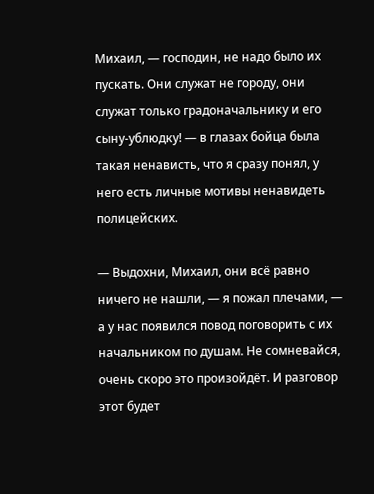Михаил, — господин, не надо было их пускать. Они служат не городу, они служат только градоначальнику и его сыну-ублюдку! — в глазах бойца была такая ненависть, что я сразу понял, у него есть личные мотивы ненавидеть полицейских.

— Выдохни, Михаил, они всё равно ничего не нашли, — я пожал плечами, — а у нас появился повод поговорить с их начальником по душам. Не сомневайся, очень скоро это произойдёт. И разговор этот будет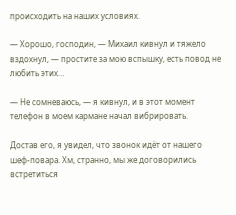происходить на наших условиях.

— Хорошо, господин, — Михаил кивнул и тяжело вздохнул, — простите за мою вспышку, есть повод не любить этих…

— Не сомневаюсь, — я кивнул, и в этот момент телефон в моем кармане начал вибрировать.

Достав его, я увидел, что звонок идёт от нашего шеф-повара. Хм, странно, мы же договорились встретиться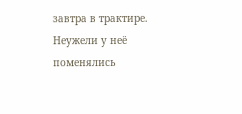завтра в трактире. Неужели у неё поменялись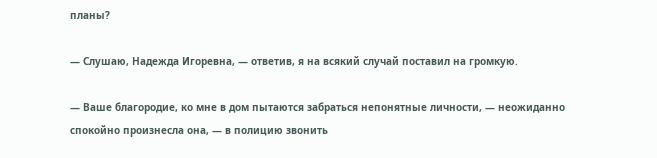планы?

— Слушаю, Надежда Игоревна, — ответив, я на всякий случай поставил на громкую.

— Ваше благородие, ко мне в дом пытаются забраться непонятные личности, — неожиданно спокойно произнесла она, — в полицию звонить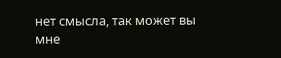нет смысла, так может вы мне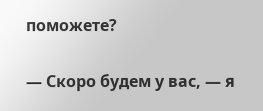поможете?

— Скоро будем у вас, — я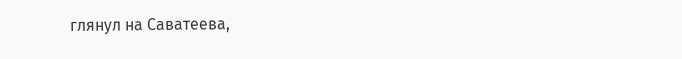глянул на Саватеева,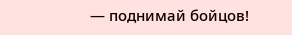— поднимай бойцов!